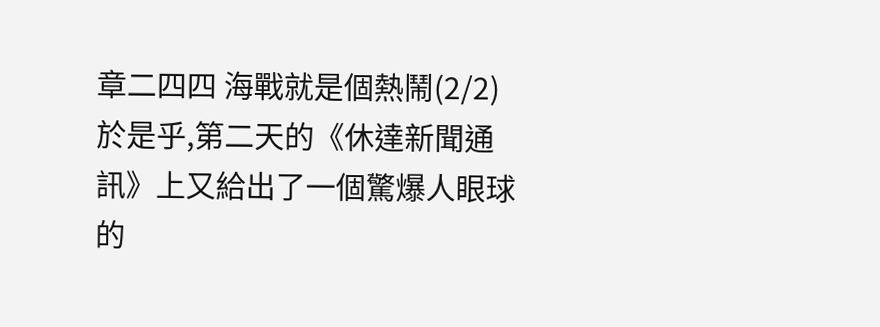章二四四 海戰就是個熱鬧(2/2)
於是乎,第二天的《休達新聞通訊》上又給出了一個驚爆人眼球的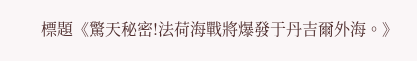標題《驚天秘密!法荷海戰將爆發于丹吉爾外海。》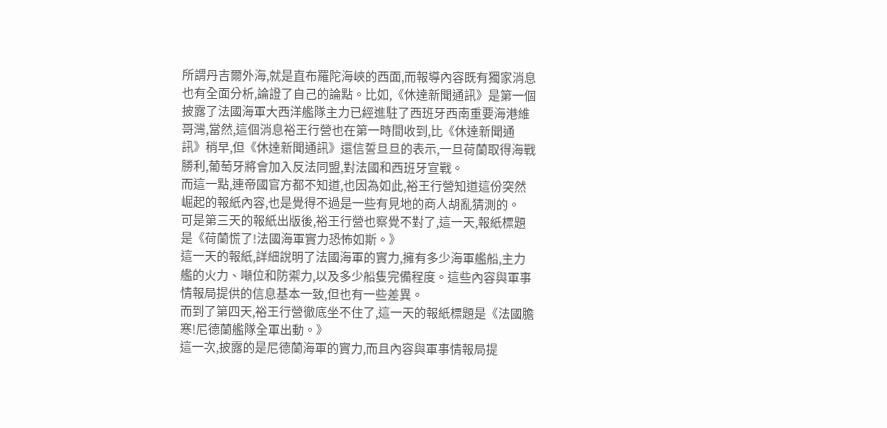所謂丹吉爾外海,就是直布羅陀海峽的西面,而報導內容既有獨家消息也有全面分析,論證了自己的論點。比如,《休達新聞通訊》是第一個披露了法國海軍大西洋艦隊主力已經進駐了西班牙西南重要海港維哥灣,當然,這個消息裕王行營也在第一時間收到,比《休達新聞通訊》稍早,但《休達新聞通訊》還信誓旦旦的表示,一旦荷蘭取得海戰勝利,葡萄牙將會加入反法同盟,對法國和西班牙宣戰。
而這一點,連帝國官方都不知道,也因為如此,裕王行營知道這份突然崛起的報紙內容,也是覺得不過是一些有見地的商人胡亂猜測的。
可是第三天的報紙出版後,裕王行營也察覺不對了,這一天,報紙標題是《荷蘭慌了!法國海軍實力恐怖如斯。》
這一天的報紙,詳細說明了法國海軍的實力,擁有多少海軍艦船,主力艦的火力、噸位和防禦力,以及多少船隻完備程度。這些內容與軍事情報局提供的信息基本一致,但也有一些差異。
而到了第四天,裕王行營徹底坐不住了,這一天的報紙標題是《法國膽寒!尼德蘭艦隊全軍出動。》
這一次,披露的是尼德蘭海軍的實力,而且內容與軍事情報局提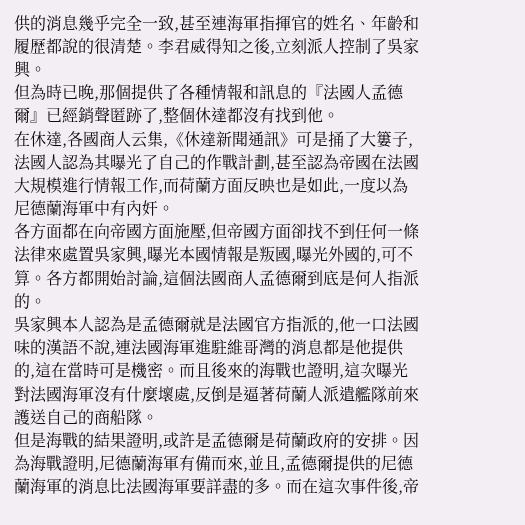供的消息幾乎完全一致,甚至連海軍指揮官的姓名、年齡和履歷都說的很清楚。李君威得知之後,立刻派人控制了吳家興。
但為時已晚,那個提供了各種情報和訊息的『法國人孟德爾』已經銷聲匿跡了,整個休達都沒有找到他。
在休達,各國商人云集,《休達新聞通訊》可是捅了大簍子,法國人認為其曝光了自己的作戰計劃,甚至認為帝國在法國大規模進行情報工作,而荷蘭方面反映也是如此,一度以為尼德蘭海軍中有內奸。
各方面都在向帝國方面施壓,但帝國方面卻找不到任何一條法律來處置吳家興,曝光本國情報是叛國,曝光外國的,可不算。各方都開始討論,這個法國商人孟德爾到底是何人指派的。
吳家興本人認為是孟德爾就是法國官方指派的,他一口法國味的漢語不說,連法國海軍進駐維哥灣的消息都是他提供的,這在當時可是機密。而且後來的海戰也證明,這次曝光對法國海軍沒有什麼壞處,反倒是逼著荷蘭人派遣艦隊前來護送自己的商船隊。
但是海戰的結果證明,或許是孟德爾是荷蘭政府的安排。因為海戰證明,尼德蘭海軍有備而來,並且,孟德爾提供的尼德蘭海軍的消息比法國海軍要詳盡的多。而在這次事件後,帝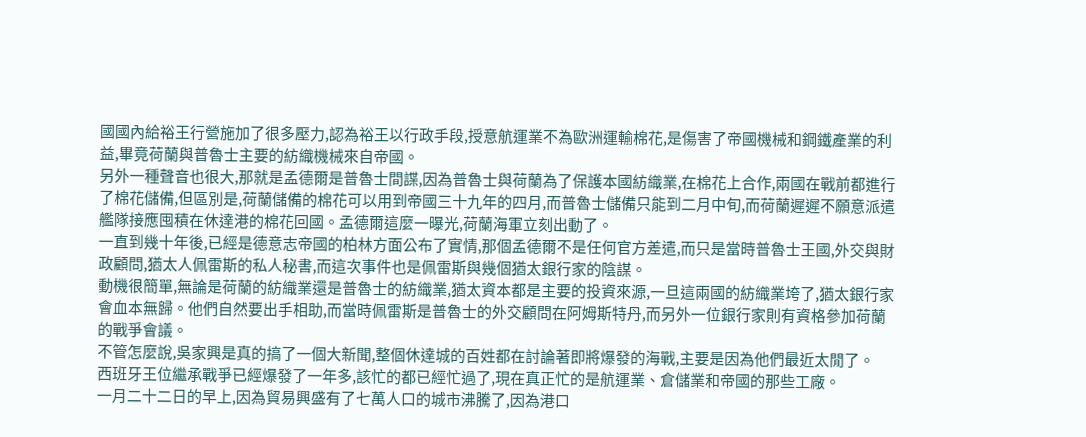國國內給裕王行營施加了很多壓力,認為裕王以行政手段,授意航運業不為歐洲運輸棉花,是傷害了帝國機械和鋼鐵產業的利益,畢竟荷蘭與普魯士主要的紡織機械來自帝國。
另外一種聲音也很大,那就是孟德爾是普魯士間諜,因為普魯士與荷蘭為了保護本國紡織業,在棉花上合作,兩國在戰前都進行了棉花儲備,但區別是,荷蘭儲備的棉花可以用到帝國三十九年的四月,而普魯士儲備只能到二月中旬,而荷蘭遲遲不願意派遣艦隊接應囤積在休達港的棉花回國。孟德爾這麼一曝光,荷蘭海軍立刻出動了。
一直到幾十年後,已經是德意志帝國的柏林方面公布了實情,那個孟德爾不是任何官方差遣,而只是當時普魯士王國,外交與財政顧問,猶太人佩雷斯的私人秘書,而這次事件也是佩雷斯與幾個猶太銀行家的陰謀。
動機很簡單,無論是荷蘭的紡織業還是普魯士的紡織業,猶太資本都是主要的投資來源,一旦這兩國的紡織業垮了,猶太銀行家會血本無歸。他們自然要出手相助,而當時佩雷斯是普魯士的外交顧問在阿姆斯特丹,而另外一位銀行家則有資格參加荷蘭的戰爭會議。
不管怎麼說,吳家興是真的搞了一個大新聞,整個休達城的百姓都在討論著即將爆發的海戰,主要是因為他們最近太閒了。
西班牙王位繼承戰爭已經爆發了一年多,該忙的都已經忙過了,現在真正忙的是航運業、倉儲業和帝國的那些工廠。
一月二十二日的早上,因為貿易興盛有了七萬人口的城市沸騰了,因為港口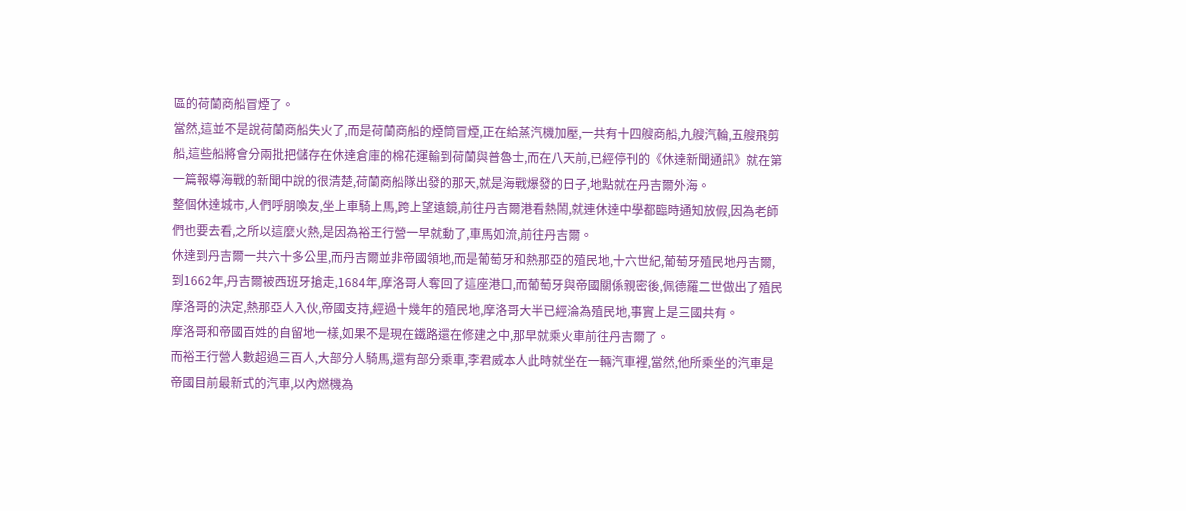區的荷蘭商船冒煙了。
當然,這並不是說荷蘭商船失火了,而是荷蘭商船的煙筒冒煙,正在給蒸汽機加壓,一共有十四艘商船,九艘汽輪,五艘飛剪船,這些船將會分兩批把儲存在休達倉庫的棉花運輸到荷蘭與普魯士,而在八天前,已經停刊的《休達新聞通訊》就在第一篇報導海戰的新聞中說的很清楚,荷蘭商船隊出發的那天,就是海戰爆發的日子,地點就在丹吉爾外海。
整個休達城市,人們呼朋喚友,坐上車騎上馬,跨上望遠鏡,前往丹吉爾港看熱鬧,就連休達中學都臨時通知放假,因為老師們也要去看,之所以這麼火熱,是因為裕王行營一早就動了,車馬如流,前往丹吉爾。
休達到丹吉爾一共六十多公里,而丹吉爾並非帝國領地,而是葡萄牙和熱那亞的殖民地,十六世紀,葡萄牙殖民地丹吉爾,到1662年,丹吉爾被西班牙搶走,1684年,摩洛哥人奪回了這座港口,而葡萄牙與帝國關係親密後,佩德羅二世做出了殖民摩洛哥的決定,熱那亞人入伙,帝國支持,經過十幾年的殖民地,摩洛哥大半已經淪為殖民地,事實上是三國共有。
摩洛哥和帝國百姓的自留地一樣,如果不是現在鐵路還在修建之中,那早就乘火車前往丹吉爾了。
而裕王行營人數超過三百人,大部分人騎馬,還有部分乘車,李君威本人此時就坐在一輛汽車裡,當然,他所乘坐的汽車是帝國目前最新式的汽車,以內燃機為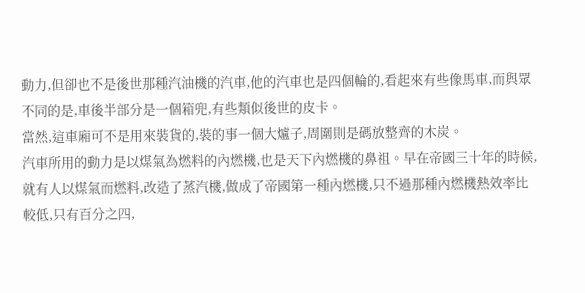動力,但卻也不是後世那種汽油機的汽車,他的汽車也是四個輪的,看起來有些像馬車,而與眾不同的是,車後半部分是一個箱兜,有些類似後世的皮卡。
當然,這車廂可不是用來裝貨的,裝的事一個大爐子,周圍則是碼放整齊的木炭。
汽車所用的動力是以煤氣為燃料的內燃機,也是天下內燃機的鼻祖。早在帝國三十年的時候,就有人以煤氣而燃料,改造了蒸汽機,做成了帝國第一種內燃機,只不過那種內燃機熱效率比較低,只有百分之四,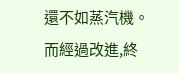還不如蒸汽機。
而經過改進,終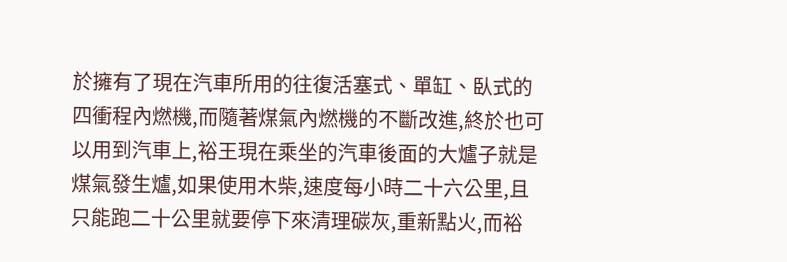於擁有了現在汽車所用的往復活塞式、單缸、臥式的四衝程內燃機,而隨著煤氣內燃機的不斷改進,終於也可以用到汽車上,裕王現在乘坐的汽車後面的大爐子就是煤氣發生爐,如果使用木柴,速度每小時二十六公里,且只能跑二十公里就要停下來清理碳灰,重新點火,而裕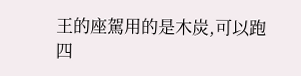王的座駕用的是木炭,可以跑四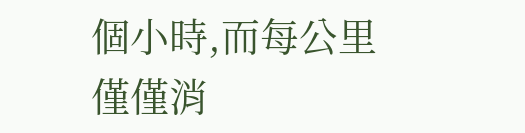個小時,而每公里僅僅消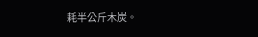耗半公斤木炭。